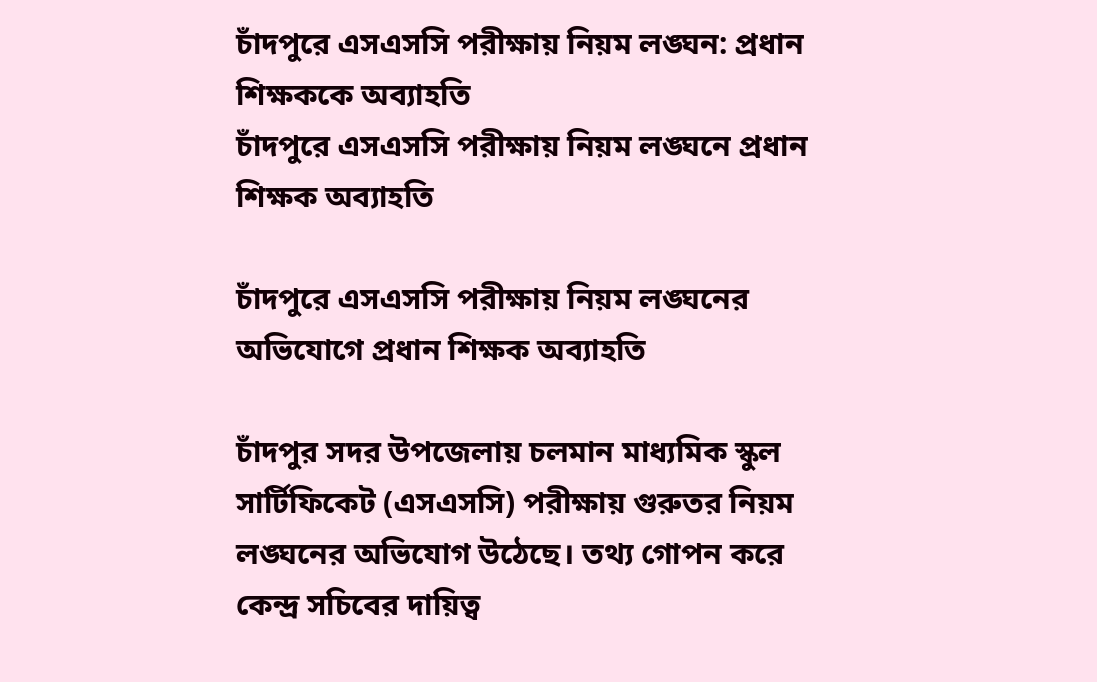চাঁদপুরে এসএসসি পরীক্ষায় নিয়ম লঙ্ঘন: প্রধান শিক্ষককে অব্যাহতি
চাঁদপুরে এসএসসি পরীক্ষায় নিয়ম লঙ্ঘনে প্রধান শিক্ষক অব্যাহতি

চাঁদপুরে এসএসসি পরীক্ষায় নিয়ম লঙ্ঘনের অভিযোগে প্রধান শিক্ষক অব্যাহতি

চাঁদপুর সদর উপজেলায় চলমান মাধ্যমিক স্কুল সার্টিফিকেট (এসএসসি) পরীক্ষায় গুরুতর নিয়ম লঙ্ঘনের অভিযোগ উঠেছে। তথ্য গোপন করে কেন্দ্র সচিবের দায়িত্ব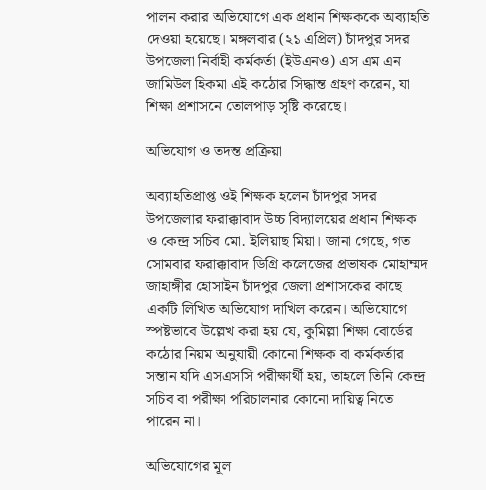পালন করার অভিযোগে এক প্রধান শিক্ষককে অব্যাহতি দেওয়া হয়েছে। মঙ্গলবার (২১ এপ্রিল) চাঁদপুর সদর উপজেলা নির্বাহী কর্মকর্তা (ইউএনও) এস এম এন জামিউল হিকমা এই কঠোর সিদ্ধান্ত গ্রহণ করেন, যা শিক্ষা প্রশাসনে তোলপাড় সৃষ্টি করেছে।

অভিযোগ ও তদন্ত প্রক্রিয়া

অব্যাহতিপ্রাপ্ত ওই শিক্ষক হলেন চাঁদপুর সদর উপজেলার ফরাক্কাবাদ উচ্চ বিদ্যালয়ের প্রধান শিক্ষক ও কেন্দ্র সচিব মো. ইলিয়াছ মিয়া। জানা গেছে, গত সোমবার ফরাক্কাবাদ ডিগ্রি কলেজের প্রভাষক মোহাম্মদ জাহাঙ্গীর হোসাইন চাঁদপুর জেলা প্রশাসকের কাছে একটি লিখিত অভিযোগ দাখিল করেন। অভিযোগে স্পষ্টভাবে উল্লেখ করা হয় যে, কুমিল্লা শিক্ষা বোর্ডের কঠোর নিয়ম অনুযায়ী কোনো শিক্ষক বা কর্মকর্তার সন্তান যদি এসএসসি পরীক্ষার্থী হয়, তাহলে তিনি কেন্দ্র সচিব বা পরীক্ষা পরিচালনার কোনো দায়িত্ব নিতে পারেন না।

অভিযোগের মূল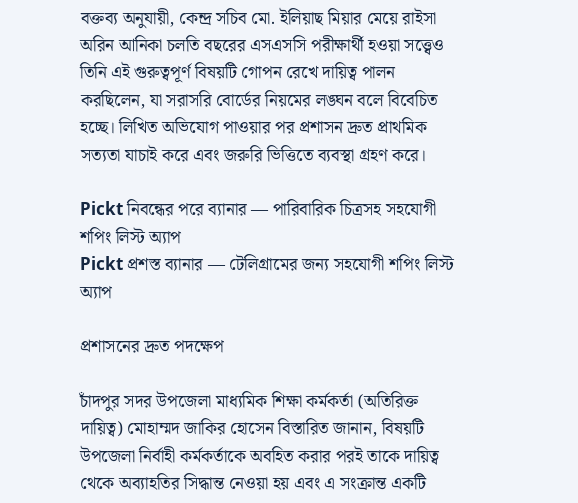বক্তব্য অনুযায়ী, কেন্দ্র সচিব মো. ইলিয়াছ মিয়ার মেয়ে রাইসা অরিন আনিকা চলতি বছরের এসএসসি পরীক্ষার্থী হওয়া সত্ত্বেও তিনি এই গুরুত্বপূর্ণ বিষয়টি গোপন রেখে দায়িত্ব পালন করছিলেন, যা সরাসরি বোর্ডের নিয়মের লঙ্ঘন বলে বিবেচিত হচ্ছে। লিখিত অভিযোগ পাওয়ার পর প্রশাসন দ্রুত প্রাথমিক সত্যতা যাচাই করে এবং জরুরি ভিত্তিতে ব্যবস্থা গ্রহণ করে।

Pickt নিবন্ধের পরে ব্যানার — পারিবারিক চিত্রসহ সহযোগী শপিং লিস্ট অ্যাপ
Pickt প্রশস্ত ব্যানার — টেলিগ্রামের জন্য সহযোগী শপিং লিস্ট অ্যাপ

প্রশাসনের দ্রুত পদক্ষেপ

চাঁদপুর সদর উপজেলা মাধ্যমিক শিক্ষা কর্মকর্তা (অতিরিক্ত দায়িত্ব) মোহাম্মদ জাকির হোসেন বিস্তারিত জানান, বিষয়টি উপজেলা নির্বাহী কর্মকর্তাকে অবহিত করার পরই তাকে দায়িত্ব থেকে অব্যাহতির সিদ্ধান্ত নেওয়া হয় এবং এ সংক্রান্ত একটি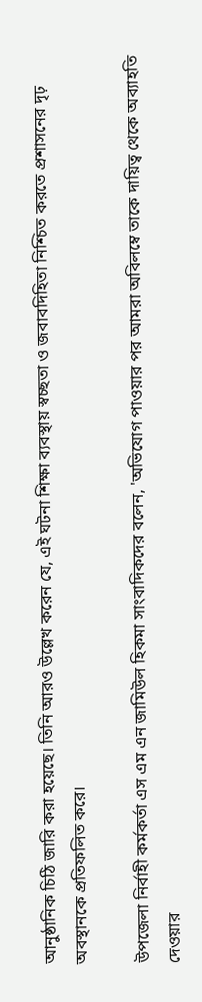আনুষ্ঠানিক চিঠি জারি করা হয়েছে। তিনি আরও উল্লেখ করেন যে, এই ঘটনা শিক্ষা ব্যবস্থায় স্বচ্ছতা ও জবাবদিহিতা নিশ্চিত করতে প্রশাসনের দৃঢ় অবস্থানকে প্রতিফলিত করে।

উপজেলা নির্বাহী কর্মকর্তা এস এম এন জামিউল হিকমা সাংবাদিকদের বলেন, 'অভিযোগ পাওয়ার পর আমরা অবিলম্বে তাকে দায়িত্ব থেকে অব্যাহতি দেওয়ার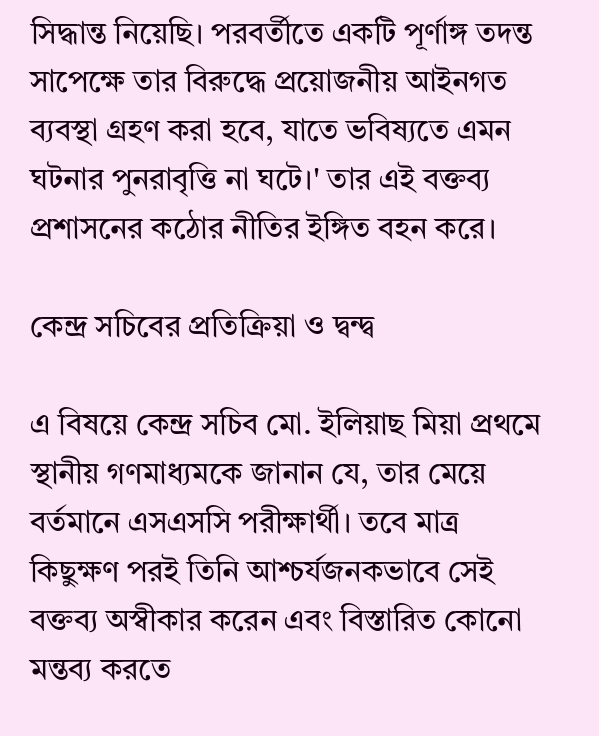সিদ্ধান্ত নিয়েছি। পরবর্তীতে একটি পূর্ণাঙ্গ তদন্ত সাপেক্ষে তার বিরুদ্ধে প্রয়োজনীয় আইনগত ব্যবস্থা গ্রহণ করা হবে, যাতে ভবিষ্যতে এমন ঘটনার পুনরাবৃত্তি না ঘটে।' তার এই বক্তব্য প্রশাসনের কঠোর নীতির ইঙ্গিত বহন করে।

কেন্দ্র সচিবের প্রতিক্রিয়া ও দ্বন্দ্ব

এ বিষয়ে কেন্দ্র সচিব মো. ইলিয়াছ মিয়া প্রথমে স্থানীয় গণমাধ্যমকে জানান যে, তার মেয়ে বর্তমানে এসএসসি পরীক্ষার্থী। তবে মাত্র কিছুক্ষণ পরই তিনি আশ্চর্যজনকভাবে সেই বক্তব্য অস্বীকার করেন এবং বিস্তারিত কোনো মন্তব্য করতে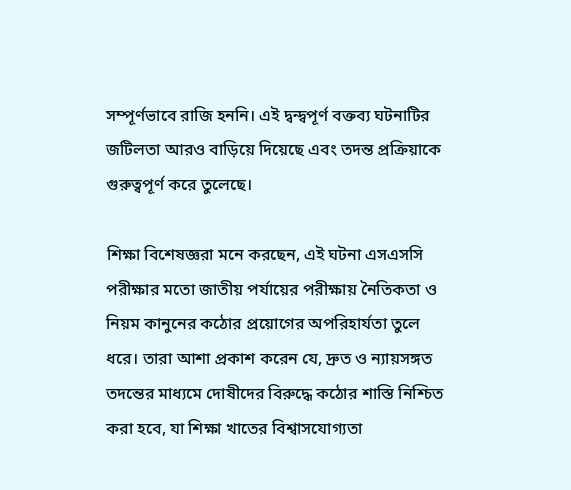সম্পূর্ণভাবে রাজি হননি। এই দ্বন্দ্বপূর্ণ বক্তব্য ঘটনাটির জটিলতা আরও বাড়িয়ে দিয়েছে এবং তদন্ত প্রক্রিয়াকে গুরুত্বপূর্ণ করে তুলেছে।

শিক্ষা বিশেষজ্ঞরা মনে করছেন, এই ঘটনা এসএসসি পরীক্ষার মতো জাতীয় পর্যায়ের পরীক্ষায় নৈতিকতা ও নিয়ম কানুনের কঠোর প্রয়োগের অপরিহার্যতা তুলে ধরে। তারা আশা প্রকাশ করেন যে, দ্রুত ও ন্যায়সঙ্গত তদন্তের মাধ্যমে দোষীদের বিরুদ্ধে কঠোর শাস্তি নিশ্চিত করা হবে, যা শিক্ষা খাতের বিশ্বাসযোগ্যতা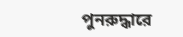পুনরুদ্ধারে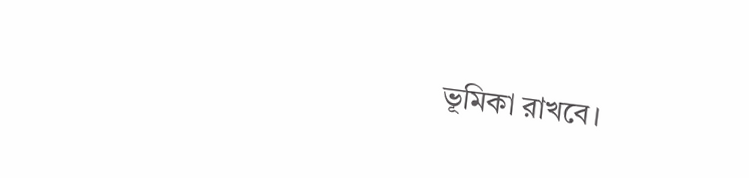ভূমিকা রাখবে।